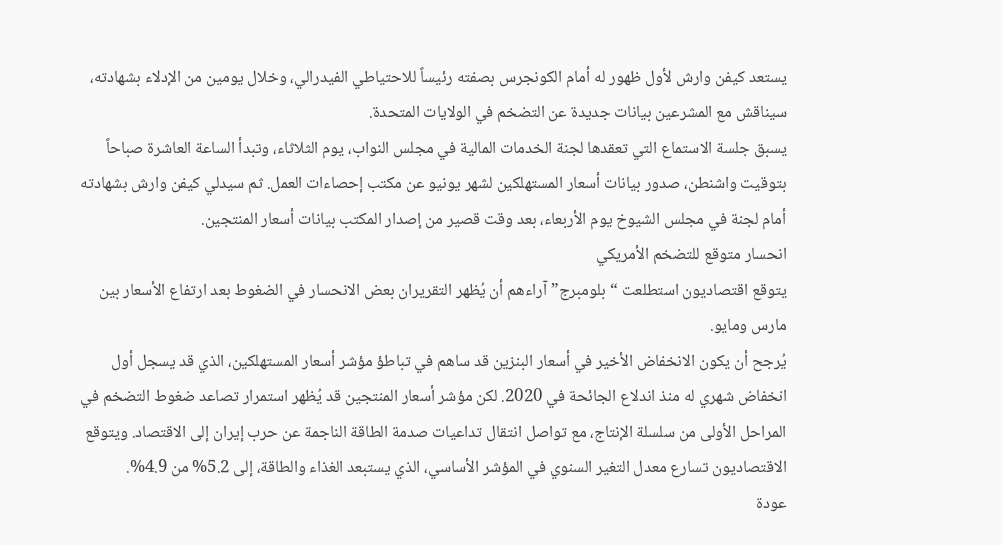يستعد كيفن وارش لأول ظهور له أمام الكونجرس بصفته رئيساً للاحتياطي الفيدرالي، وخلال يومين من الإدلاء بشهادته، سيناقش مع المشرعين بيانات جديدة عن التضخم في الولايات المتحدة.
يسبق جلسة الاستماع التي تعقدها لجنة الخدمات المالية في مجلس النواب، يوم الثلاثاء، وتبدأ الساعة العاشرة صباحاً بتوقيت واشنطن، صدور بيانات أسعار المستهلكين لشهر يونيو عن مكتب إحصاءات العمل. ثم سيدلي كيفن وارش بشهادته أمام لجنة في مجلس الشيوخ يوم الأربعاء، بعد وقت قصير من إصدار المكتب بيانات أسعار المنتجين.
انحسار متوقع للتضخم الأمريكي
يتوقع اقتصاديون استطلعت “بلومبرج” آراءهم أن يُظهر التقريران بعض الانحسار في الضغوط بعد ارتفاع الأسعار بين مارس ومايو.
يُرجح أن يكون الانخفاض الأخير في أسعار البنزين قد ساهم في تباطؤ مؤشر أسعار المستهلكين، الذي قد يسجل أول انخفاض شهري له منذ اندلاع الجائحة في 2020. لكن مؤشر أسعار المنتجين قد يُظهر استمرار تصاعد ضغوط التضخم في المراحل الأولى من سلسلة الإنتاج، مع تواصل انتقال تداعيات صدمة الطاقة الناجمة عن حرب إيران إلى الاقتصاد. ويتوقع الاقتصاديون تسارع معدل التغير السنوي في المؤشر الأساسي، الذي يستبعد الغذاء والطاقة، إلى 5.2% من 4.9%.
عودة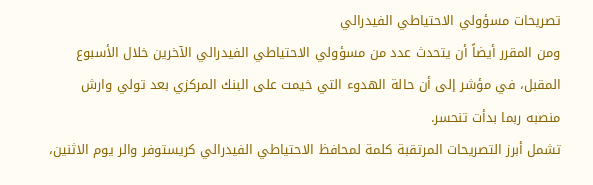تصريحات مسؤولي الاحتياطي الفيدرالي
ومن المقرر أيضاً أن يتحدث عدد من مسؤولي الاحتياطي الفيدرالي الآخرين خلال الأسبوع المقبل، في مؤشر إلى أن حالة الهدوء التي خيمت على البنك المركزي بعد تولي وارش منصبه ربما بدأت تنحسر.
تشمل أبرز التصريحات المرتقبة كلمة لمحافظ الاحتياطي الفيدرالي كريستوفر والر يوم الاثنين،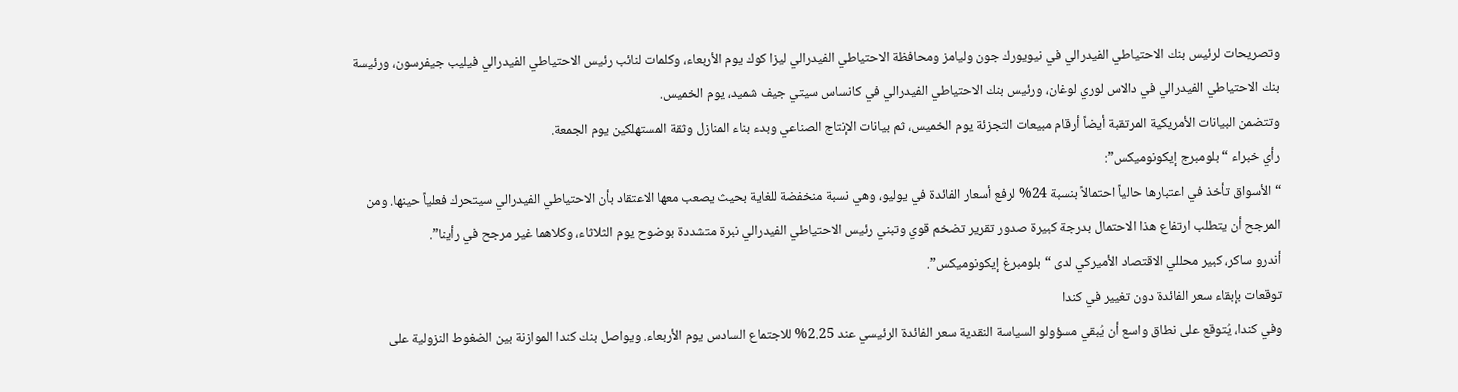وتصريحات لرئيس بنك الاحتياطي الفيدرالي في نيويورك جون وليامز ومحافظة الاحتياطي الفيدرالي ليزا كوك يوم الأربعاء، وكلمات لنائب رئيس الاحتياطي الفيدرالي فيليب جيفرسون، ورئيسة بنك الاحتياطي الفيدرالي في دالاس لوري لوغان، ورئيس بنك الاحتياطي الفيدرالي في كانساس سيتي جيف شميد، يوم الخميس.
وتتضمن البيانات الأمريكية المرتقبة أيضاً أرقام مبيعات التجزئة يوم الخميس، ثم بيانات الإنتاج الصناعي وبدء بناء المنازل وثقة المستهلكين يوم الجمعة.
رأي خبراء “بلومبرج إيكونوميكس”:
“الأسواق تأخذ في اعتبارها حالياً احتمالاً بنسبة 24% لرفع أسعار الفائدة في يوليو، وهي نسبة منخفضة للغاية بحيث يصعب معها الاعتقاد بأن الاحتياطي الفيدرالي سيتحرك فعلياً حينها. ومن المرجح أن يتطلب ارتفاع هذا الاحتمال بدرجة كبيرة صدور تقرير تضخم قوي وتبني رئيس الاحتياطي الفيدرالي نبرة متشددة بوضوح يوم الثلاثاء، وكلاهما غير مرجح في رأينا”.
أندرو ساكر، كبير محللي الاقتصاد الأميركي لدى “بلومبرغ إيكونوميكس”.
توقعات بإبقاء سعر الفائدة دون تغيير في كندا
وفي كندا، يُتوقع على نطاق واسع أن يُبقي مسؤولو السياسة النقدية سعر الفائدة الرئيسي عند 2.25% للاجتماع السادس يوم الأربعاء. ويواصل بنك كندا الموازنة بين الضغوط النزولية على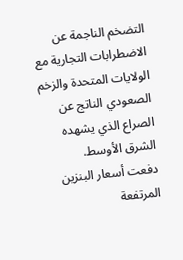التضخم الناجمة عن الاضطرابات التجارية مع الولايات المتحدة والزخم الصعودي الناتج عن الصراع الذي يشهده الشرق الأوسط.
دفعت أسعار البنزين المرتفعة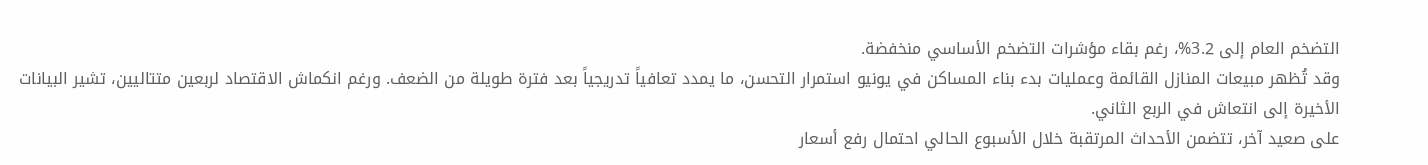التضخم العام إلى 3.2%، رغم بقاء مؤشرات التضخم الأساسي منخفضة.
وقد تُظهر مبيعات المنازل القائمة وعمليات بدء بناء المساكن في يونيو استمرار التحسن، ما يمدد تعافياً تدريجياً بعد فترة طويلة من الضعف. ورغم انكماش الاقتصاد لربعين متتاليين، تشير البيانات الأخيرة إلى انتعاش في الربع الثاني.
على صعيد آخر، تتضمن الأحداث المرتقبة خلال الأسبوع الحالي احتمال رفع أسعار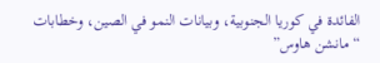الفائدة في كوريا الجنوبية، وبيانات النمو في الصين، وخطابات “مانشن هاوس”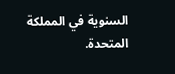السنوية في المملكة المتحدة.